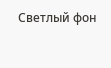Светлый фон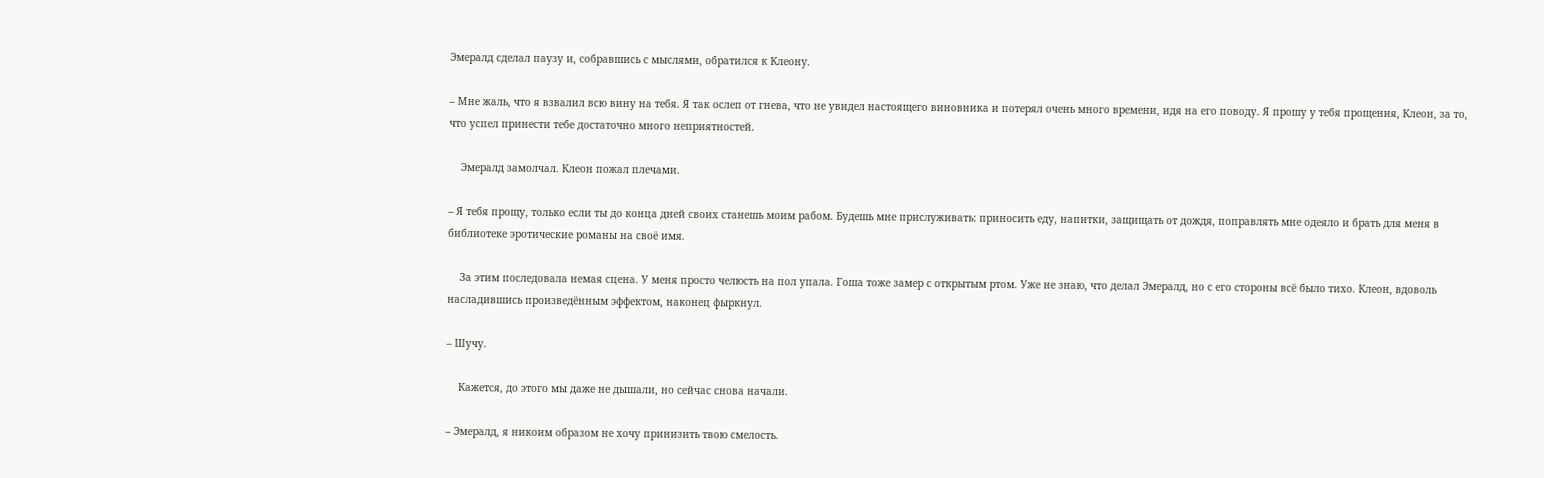Эмералд сделал паузу и, собравшись с мыслями, обратился к Клеону.

– Мне жаль, что я взвалил всю вину на тебя. Я так ослеп от гнева, что не увидел настоящего виновника и потерял очень много времени, идя на его поводу. Я прошу у тебя прощения, Клеон, за то, что успел принести тебе достаточно много неприятностей.

    Эмералд замолчал. Клеон пожал плечами.

– Я тебя прощу, только если ты до конца дней своих станешь моим рабом. Будешь мне прислуживать: приносить еду, напитки, защищать от дождя, поправлять мне одеяло и брать для меня в библиотеке эротические романы на своё имя.

    За этим последовала немая сцена. У меня просто челюсть на пол упала. Гоша тоже замер с открытым ртом. Уже не знаю, что делал Эмералд, но с его стороны всё было тихо. Клеон, вдоволь насладившись произведённым эффектом, наконец фыркнул.

– Шучу.

    Кажется, до этого мы даже не дышали, но сейчас снова начали.

– Эмералд, я никоим образом не хочу принизить твою смелость.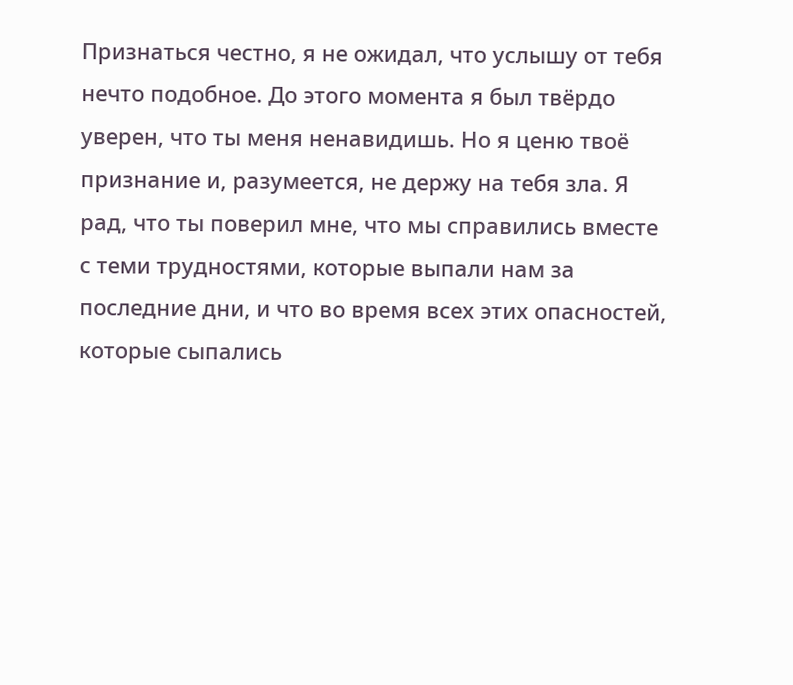Признаться честно, я не ожидал, что услышу от тебя нечто подобное. До этого момента я был твёрдо уверен, что ты меня ненавидишь. Но я ценю твоё признание и, разумеется, не держу на тебя зла. Я рад, что ты поверил мне, что мы справились вместе с теми трудностями, которые выпали нам за последние дни, и что во время всех этих опасностей, которые сыпались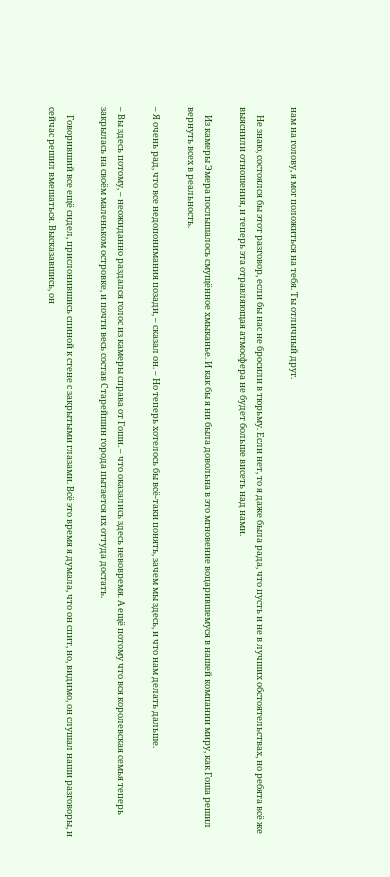нам на голову, я мог положиться на тебя. Ты отличный друг.

    Не знаю, состоялся бы этот разговор, если бы нас не бросили в тюрьму. Если нет, то я даже была рада, что пусть и не в лучших обстоятельствах, но ребята всё же выяснили отношения, и теперь эта отравляющая атмосфера не будет больше висеть над нами.

    Из камеры Эмера послышалось смущённое хмыканье. И как бы я ни была довольна в это мгновение воцарившемуся в нашей компании миру, как Гоша решил вернуть всех в реальность.

– Я очень рад, что все недопонимания позади, – сказал он. – Но теперь хотелось бы всё-таки понять, зачем мы здесь, и что нам делать дальше.

– Вы здесь потому, – неожиданно раздался голос из камеры справа от Гоши. – что оказались здесь невовремя. А ещё потому что вся королевская семья теперь закрылась на своём маленьком островке, и почти весь состав Старейшин города пытается их оттуда достать.

    Говоривший все ещё сидел, прислонившись спиной к стене с закрытыми глазами. Всё это время я думала, что он спит, но, видимо, он слушал наши разговоры, и сейчас решил вмешаться. Высказавшись, он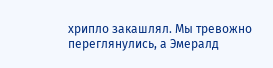хрипло закашлял. Мы тревожно переглянулись, а Эмералд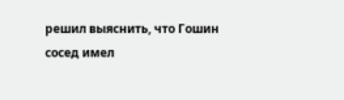решил выяснить, что Гошин сосед имел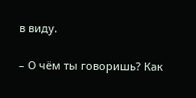в виду.

– О чём ты говоришь? Как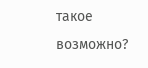такое возможно?